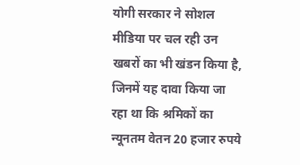योगी सरकार ने सोशल मीडिया पर चल रही उन खबरों का भी खंडन किया है, जिनमें यह दावा किया जा रहा था कि श्रमिकों का न्यूनतम वेतन 20 हजार रुपये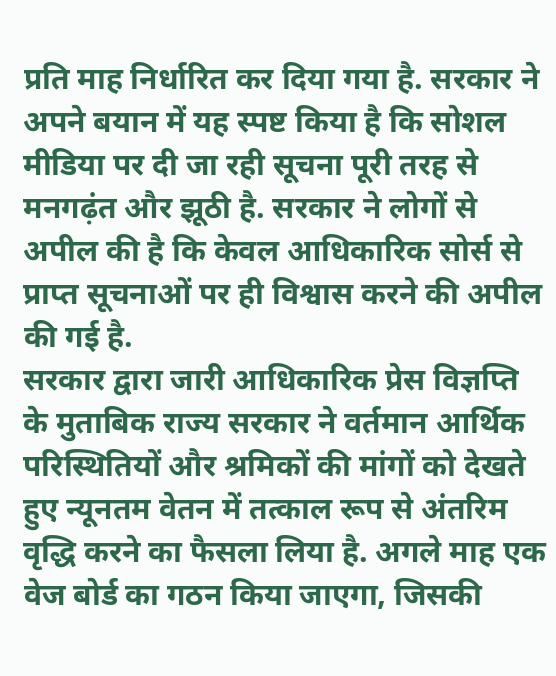प्रति माह निर्धारित कर दिया गया है. सरकार ने अपने बयान में यह स्पष्ट किया है कि सोशल मीडिया पर दी जा रही सूचना पूरी तरह से मनगढ़ंत और झूठी है. सरकार ने लोगों से अपील की है कि केवल आधिकारिक सोर्स से प्राप्त सूचनाओं पर ही विश्वास करने की अपील की गई है.
सरकार द्वारा जारी आधिकारिक प्रेस विज्ञप्ति के मुताबिक राज्य सरकार ने वर्तमान आर्थिक परिस्थितियों और श्रमिकों की मांगों को देखते हुए न्यूनतम वेतन में तत्काल रूप से अंतरिम वृद्धि करने का फैसला लिया है. अगले माह एक वेज बोर्ड का गठन किया जाएगा, जिसकी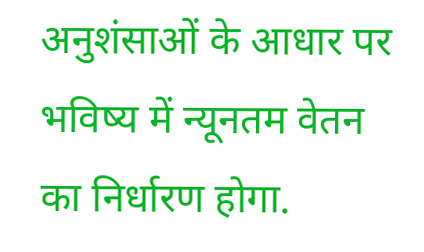अनुशंसाओं के आधार पर भविष्य में न्यूनतम वेतन का निर्धारण होगा.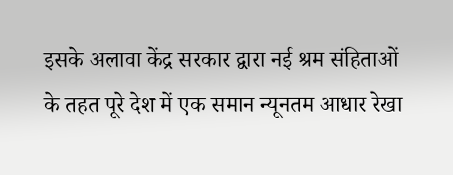इसके अलावा केंद्र सरकार द्वारा नई श्रम संहिताओं के तहत पूरे देश में एक समान न्यूनतम आधार रेखा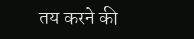तय करने की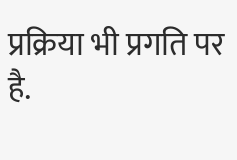प्रक्रिया भी प्रगति पर है.